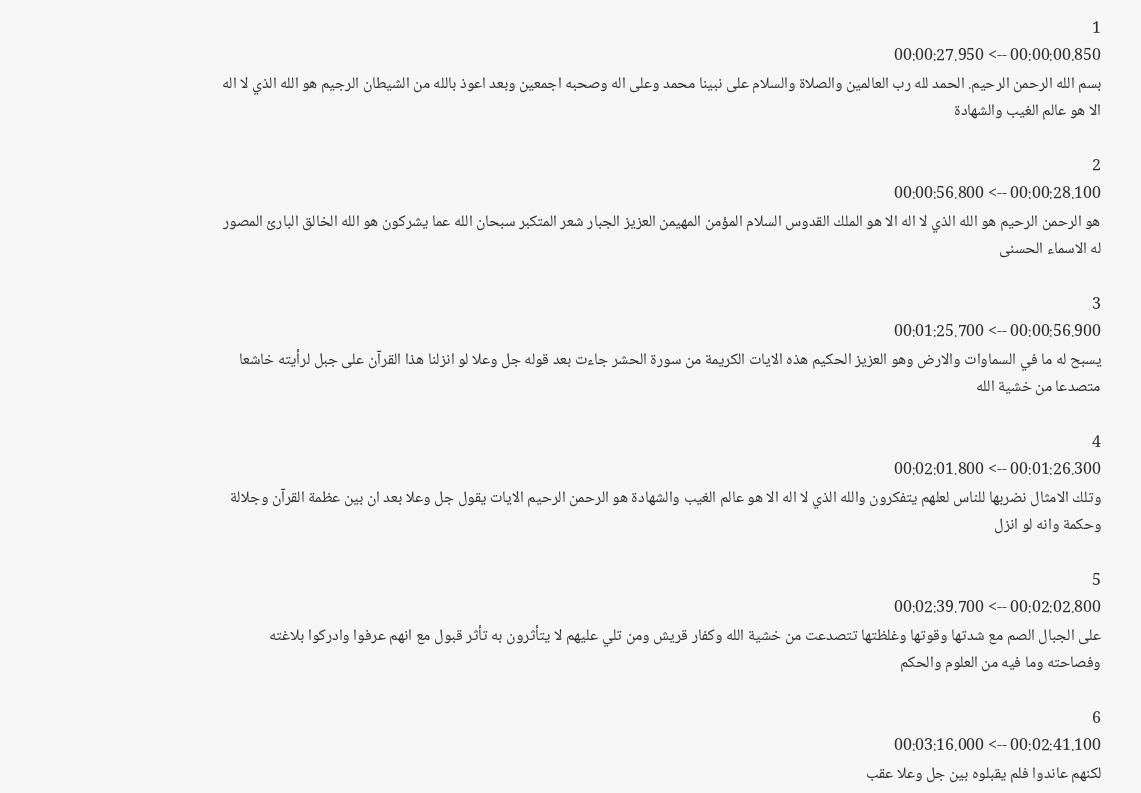1
00:00:00.850 --> 00:00:27.950
بسم الله الرحمن الرحيم. الحمد لله رب العالمين والصلاة والسلام على نبينا محمد وعلى اله وصحبه اجمعين وبعد اعوذ بالله من الشيطان الرجيم هو الله الذي لا اله الا هو عالم الغيب والشهادة

2
00:00:28.100 --> 00:00:56.800
هو الرحمن الرحيم هو الله الذي لا اله الا هو الملك القدوس السلام المؤمن المهيمن العزيز الجبار شعر المتكبر سبحان الله عما يشركون هو الله الخالق البارئ المصور له الاسماء الحسنى

3
00:00:56.900 --> 00:01:25.700
يسبح له ما في السماوات والارض وهو العزيز الحكيم هذه الايات الكريمة من سورة الحشر جاءت بعد قوله جل وعلا لو انزلنا هذا القرآن على جبل لرأيته خاشعا متصدعا من خشية الله

4
00:01:26.300 --> 00:02:01.800
وتلك الامثال نضربها للناس لعلهم يتفكرون والله الذي لا اله الا هو عالم الغيب والشهادة هو الرحمن الرحيم الايات يقول جل وعلا بعد ان بين عظمة القرآن وجلالة وحكمة وانه لو انزل

5
00:02:02.800 --> 00:02:39.700
على الجبال الصم مع شدتها وقوتها وغلظتها تتصدعت من خشية الله وكفار قريش ومن تلي عليهم لا يتأثرون به تأثر قبول مع انهم عرفوا وادركوا بلاغته وفصاحته وما فيه من العلوم والحكم

6
00:02:41.100 --> 00:03:16.000
لكنهم عاندوا فلم يقبلوه بين جل وعلا عقب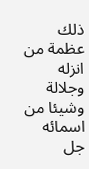ذلك عظمة من انزله وجلالة وشيئا من اسمائه جل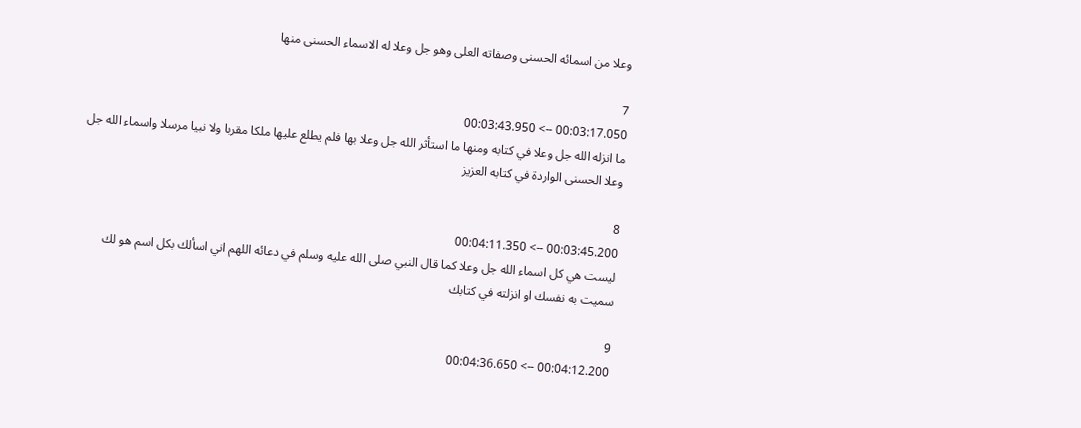وعلا من اسمائه الحسنى وصفاته العلى وهو جل وعلا له الاسماء الحسنى منها

7
00:03:17.050 --> 00:03:43.950
ما انزله الله جل وعلا في كتابه ومنها ما استأثر الله جل وعلا بها فلم يطلع عليها ملكا مقربا ولا نبيا مرسلا واسماء الله جل وعلا الحسنى الواردة في كتابه العزيز

8
00:03:45.200 --> 00:04:11.350
ليست هي كل اسماء الله جل وعلا كما قال النبي صلى الله عليه وسلم في دعائه اللهم اني اسألك بكل اسم هو لك سميت به نفسك او انزلته في كتابك

9
00:04:12.200 --> 00:04:36.650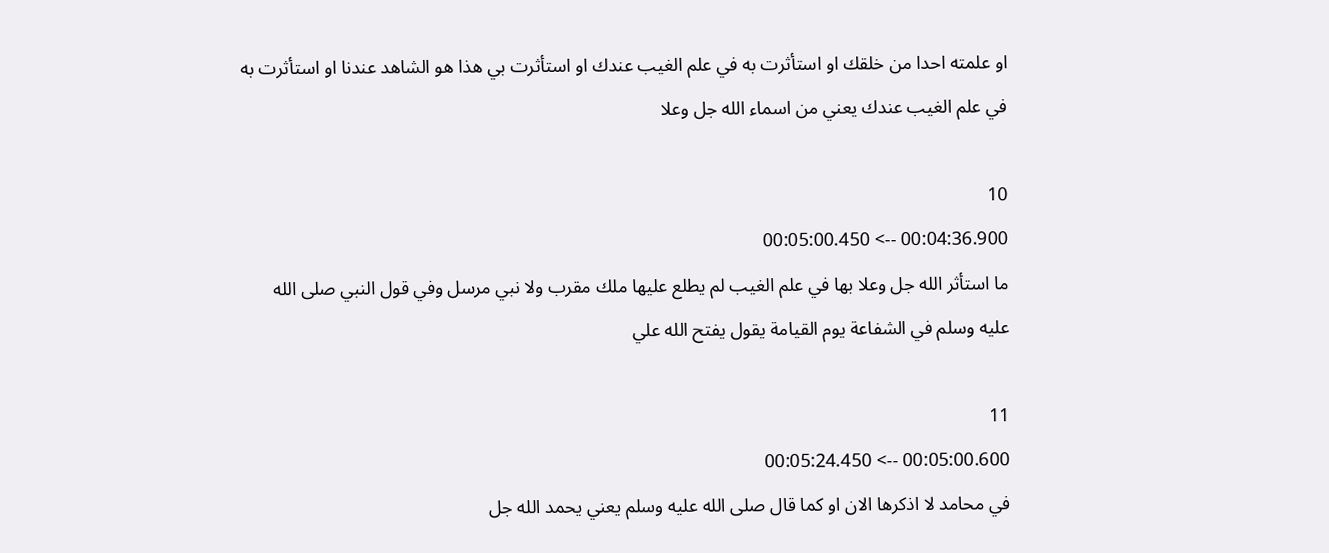او علمته احدا من خلقك او استأثرت به في علم الغيب عندك او استأثرت بي هذا هو الشاهد عندنا او استأثرت به في علم الغيب عندك يعني من اسماء الله جل وعلا

10
00:04:36.900 --> 00:05:00.450
ما استأثر الله جل وعلا بها في علم الغيب لم يطلع عليها ملك مقرب ولا نبي مرسل وفي قول النبي صلى الله عليه وسلم في الشفاعة يوم القيامة يقول يفتح الله علي

11
00:05:00.600 --> 00:05:24.450
في محامد لا اذكرها الان او كما قال صلى الله عليه وسلم يعني يحمد الله جل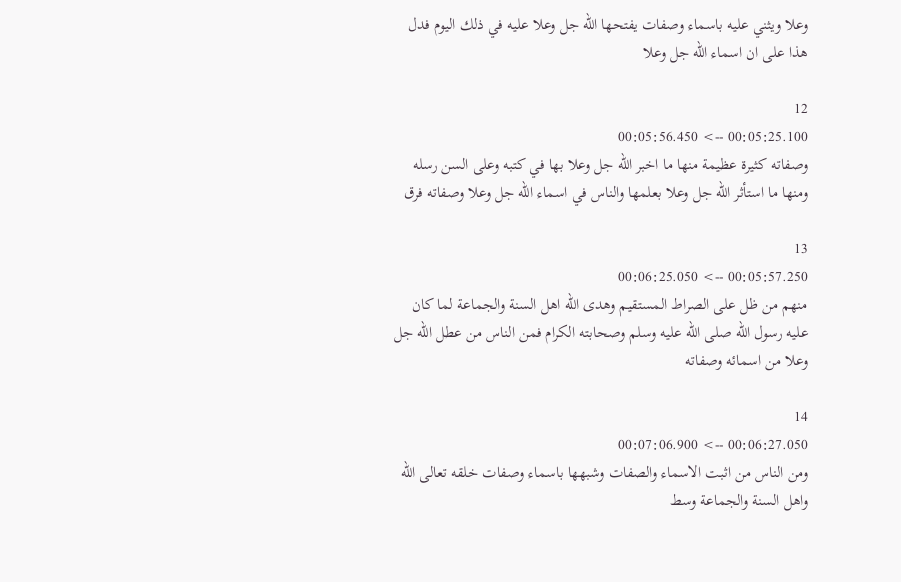وعلا ويثني عليه باسماء وصفات يفتحها الله جل وعلا عليه في ذلك اليوم فدل هذا على ان اسماء الله جل وعلا

12
00:05:25.100 --> 00:05:56.450
وصفاته كثيرة عظيمة منها ما اخبر الله جل وعلا بها في كتبه وعلى السن رسله ومنها ما استأثر الله جل وعلا بعلمها والناس في اسماء الله جل وعلا وصفاته فرق

13
00:05:57.250 --> 00:06:25.050
منهم من ظل على الصراط المستقيم وهدى الله اهل السنة والجماعة لما كان عليه رسول الله صلى الله عليه وسلم وصحابته الكرام فمن الناس من عطل الله جل وعلا من اسمائه وصفاته

14
00:06:27.050 --> 00:07:06.900
ومن الناس من اثبت الاسماء والصفات وشبهها باسماء وصفات خلقه تعالى الله واهل السنة والجماعة وسط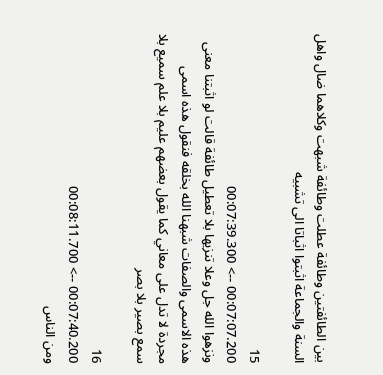بين الطائفتين وطائفة عطلت وطائفة شبهت وكلاهما ضال واهل السنة والجماعة اثبتوا اثباتا الى تشبيه

15
00:07:07.200 --> 00:07:39.300
ونزهوا الله جل وعلا تنزيها بلا تعطيل طائفة قالت لو اثبتنا معنى هذه الاسمى والصفات شبهنا الله بخلقه فنقول هذه اسمى مجردة لا تدل على معاني كما يقول بعضهم عليم بلا علم سميع بلا سمع بصير بلا بصر

16
00:07:40.200 --> 00:08:11.700
ومن الناس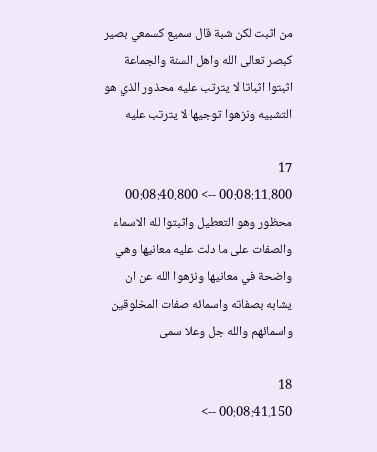من اثبت لكن شبة قال سميع كسمعي بصير كبصر تعالى الله واهل السنة والجماعة اثبتوا اثباتا لا يترتب عليه محذور الذي هو التشبيه ونزهوا توجيها لا يترتب عليه

17
00:08:11.800 --> 00:08:40.800
محظور وهو التعطيل واثبتوا لله الاسماء والصفات على ما دلت عليه معانيها وهي واضحة في معانيها ونزهوا الله عن ان يشابه بصفاته واسمائه صفات المخلوقين واسمائهم والله جل وعلا سمى

18
00:08:41.150 -->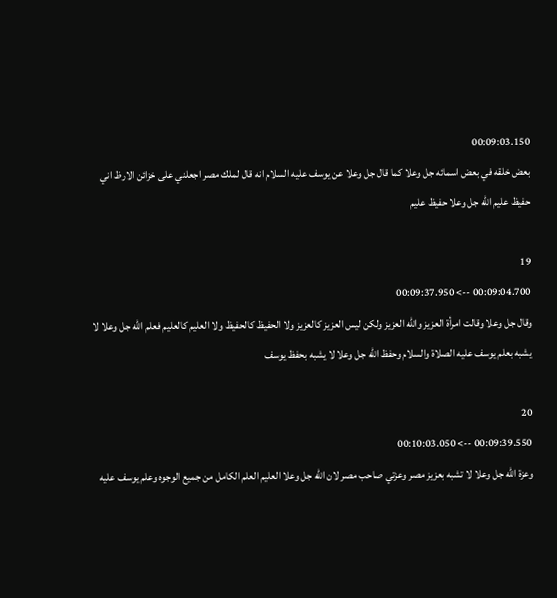00:09:03.150
بعض خلقه في بعض اسمائه جل وعلا كما قال جل وعلا عن يوسف عليه السلام انه قال لملك مصر اجعلني على خزائن الارظ اني حفيظ عليم الله جل وعلا حفيظ عليم

19
00:09:04.700 --> 00:09:37.950
وقال جل وعلا وقالت امرأة العزيز والله العزيز ولكن ليس العزيز كالعزيز ولا الحفيظ كالحفيظ ولا العليم كالعليم فعلم الله جل وعلا لا يشبه بعلم يوسف عليه الصلاة والسلام وحفظ الله جل وعلا لا يشبه بحفظ يوسف

20
00:09:39.550 --> 00:10:03.050
وعزة الله جل وعلا لا تشبه بعزيز مصر وعزتي صاحب مصر لان الله جل وعلا العليم العلم الكامل من جميع الوجوه وعلم يوسف عليه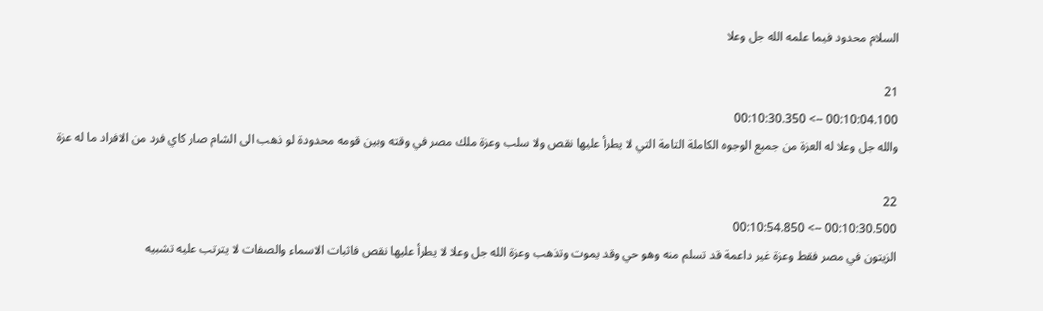السلام محدود فيما علمه الله جل وعلا

21
00:10:04.100 --> 00:10:30.350
والله جل وعلا له العزة من جميع الوجوه الكاملة التامة التي لا يطرأ عليها نقص ولا سلب وعزة ملك مصر في وقته وبين قومه محدودة لو ذهب الى الشام صار كاي فرد من الافراد ما له عزة

22
00:10:30.500 --> 00:10:54.850
الزيتون في مصر فقط وعزة غير داعمة قد تسلم منه وهو حي وقد يموت وتذهب وعزة الله جل وعلا لا يطرأ عليها نقص فاثبات الاسماء والصفات لا يترتب عليه تشبيه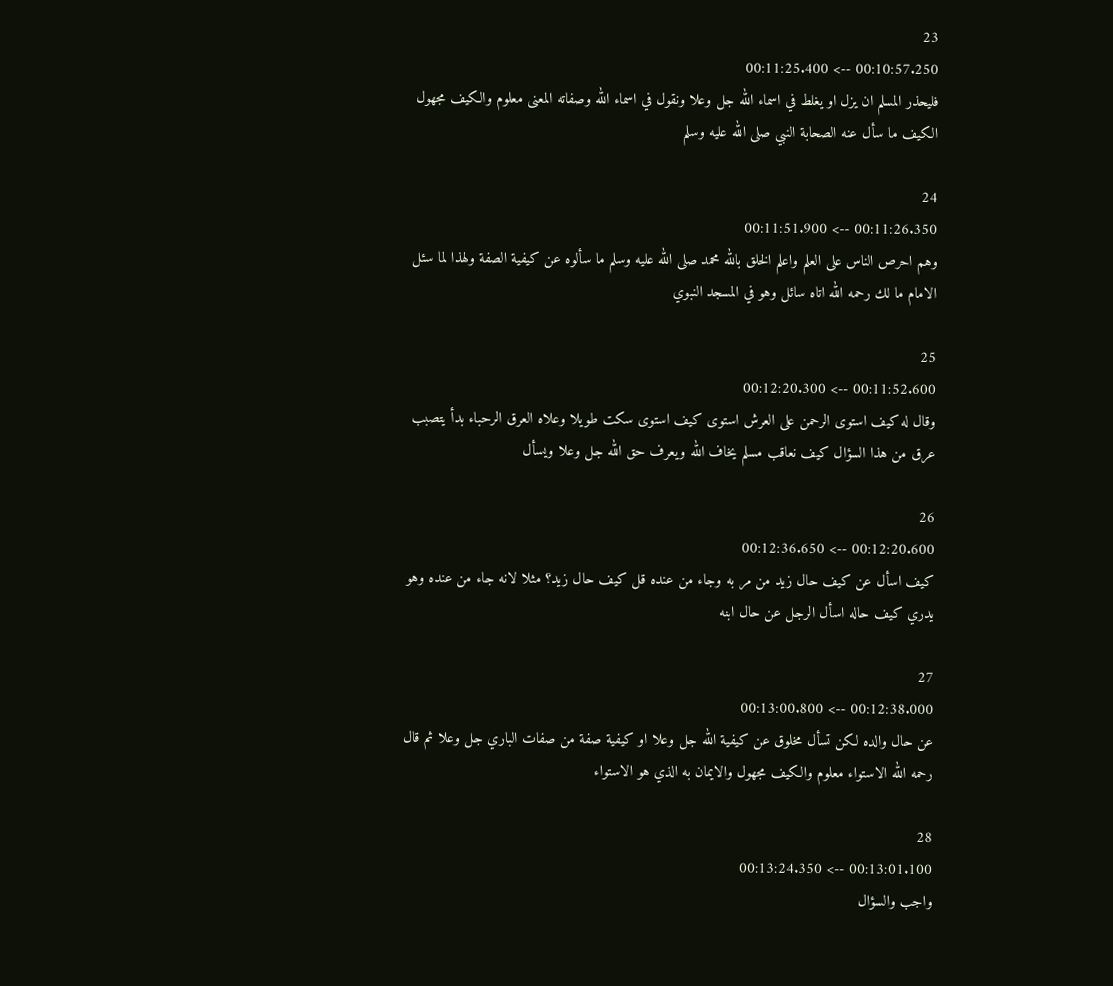23
00:10:57.250 --> 00:11:25.400
فليحذر المسلم ان يزل او يغلط في اسماء الله جل وعلا ونقول في اسماء الله وصفاته المعنى معلوم والكيف مجهول الكيف ما سأل عنه الصحابة النبي صلى الله عليه وسلم

24
00:11:26.350 --> 00:11:51.900
وهم احرص الناس على العلم واعلم الخلق بالله محمد صلى الله عليه وسلم ما سألوه عن كيفية الصفة ولهذا لما سئل الامام ما لك رحمه الله اتاه سائل وهو في المسجد النبوي

25
00:11:52.600 --> 00:12:20.300
وقال له كيف استوى الرحمن على العرش استوى كيف استوى سكت طويلا وعلاه العرق الرحباء بدأ يتصبب عرق من هذا السؤال كيف نعاقب مسلم يخاف الله ويعرف حق الله جل وعلا ويسأل

26
00:12:20.600 --> 00:12:36.650
كيف اسأل عن كيف حال زيد من مر به وجاء من عنده قل كيف حال زيد؟ مثلا لانه جاء من عنده وهو يدري كيف حاله اسأل الرجل عن حال ابنه

27
00:12:38.000 --> 00:13:00.800
عن حال والده لكن تسأل مخلوق عن كيفية الله جل وعلا او كيفية صفة من صفات الباري جل وعلا ثم قال رحمه الله الاستواء معلوم والكيف مجهول والايمان به الذي هو الاستواء

28
00:13:01.100 --> 00:13:24.350
واجب والسؤال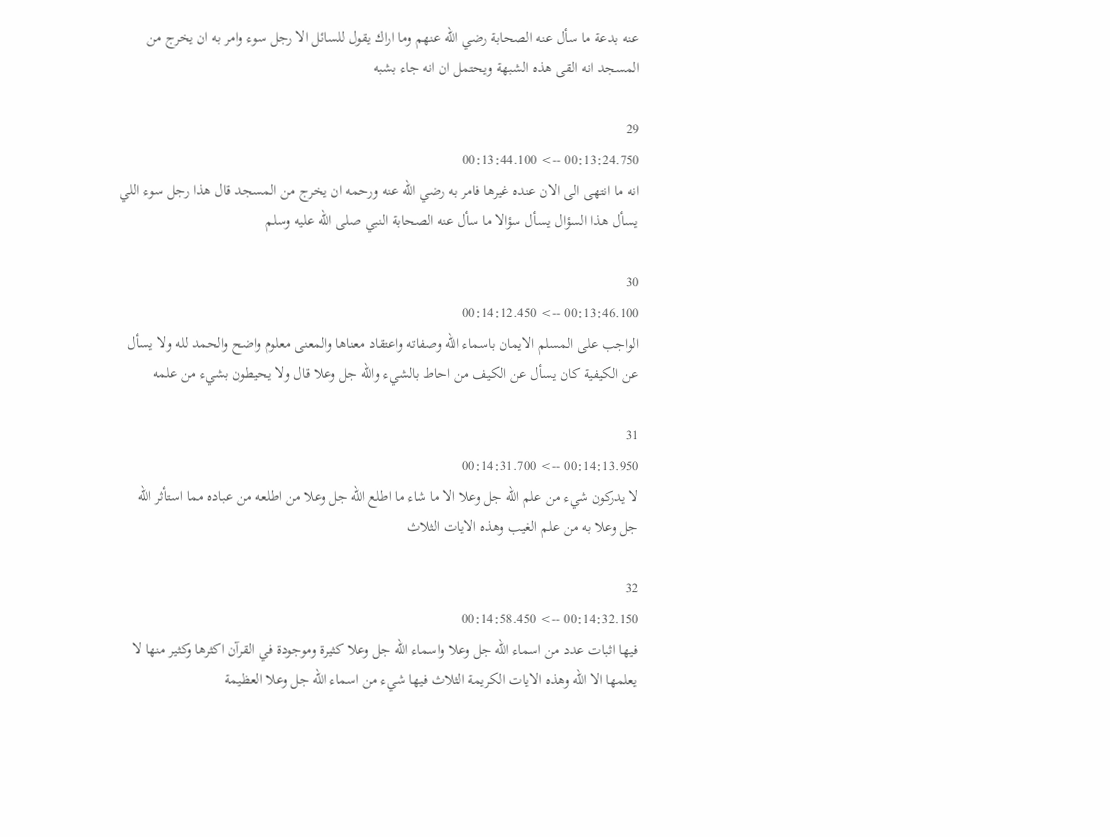عنه بدعة ما سأل عنه الصحابة رضي الله عنهم وما اراك يقول للسائل الا رجل سوء وامر به ان يخرج من المسجد انه القى هذه الشبهة ويحتمل ان انه جاء بشبه

29
00:13:24.750 --> 00:13:44.100
انه ما انتهى الى الان عنده غيرها فامر به رضي الله عنه ورحمه ان يخرج من المسجد قال هذا رجل سوء اللي يسأل هذا السؤال يسأل سؤالا ما سأل عنه الصحابة النبي صلى الله عليه وسلم

30
00:13:46.100 --> 00:14:12.450
الواجب على المسلم الايمان باسماء الله وصفاته واعتقاد معناها والمعنى معلوم واضح والحمد لله ولا يسأل عن الكيفية كان يسأل عن الكيف من احاط بالشيء والله جل وعلا قال ولا يحيطون بشيء من علمه

31
00:14:13.950 --> 00:14:31.700
لا يدركون شيء من علم الله جل وعلا الا ما شاء ما اطلع الله جل وعلا من اطلعه من عباده مما استأثر الله جل وعلا به من علم الغيب وهذه الايات الثلاث

32
00:14:32.150 --> 00:14:58.450
فيها اثبات عدد من اسماء الله جل وعلا واسماء الله جل وعلا كثيرة وموجودة في القرآن اكثرها وكثير منها لا يعلمها الا الله وهذه الايات الكريمة الثلاث فيها شيء من اسماء الله جل وعلا العظيمة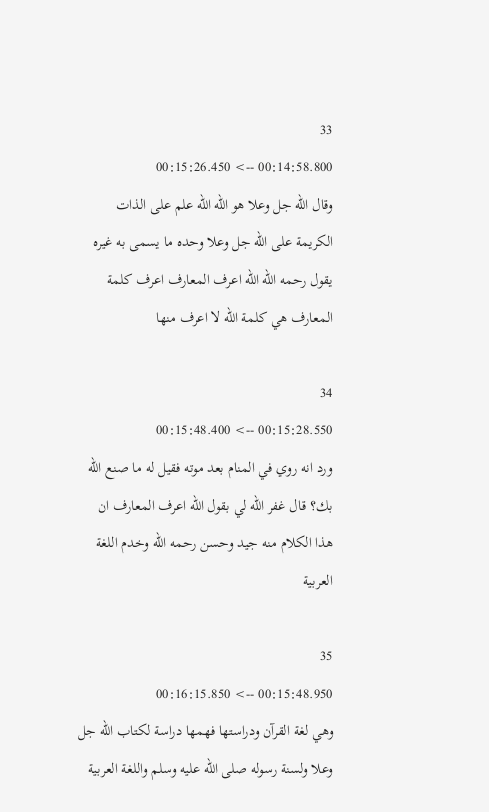33
00:14:58.800 --> 00:15:26.450
وقال الله جل وعلا هو الله الله علم على الذات الكريمة على الله جل وعلا وحده ما يسمى به غيره يقول رحمه الله الله اعرف المعارف اعرف كلمة المعارف هي كلمة الله لا اعرف منها

34
00:15:28.550 --> 00:15:48.400
ورد انه روي في المنام بعد موته فقيل له ما صنع الله بك؟ قال غفر الله لي بقول الله اعرف المعارف ان هذا الكلام منه جيد وحسن رحمه الله وخدم اللغة العربية

35
00:15:48.950 --> 00:16:15.850
وهي لغة القرآن ودراستها فهمها دراسة لكتاب الله جل وعلا ولسنة رسوله صلى الله عليه وسلم واللغة العربية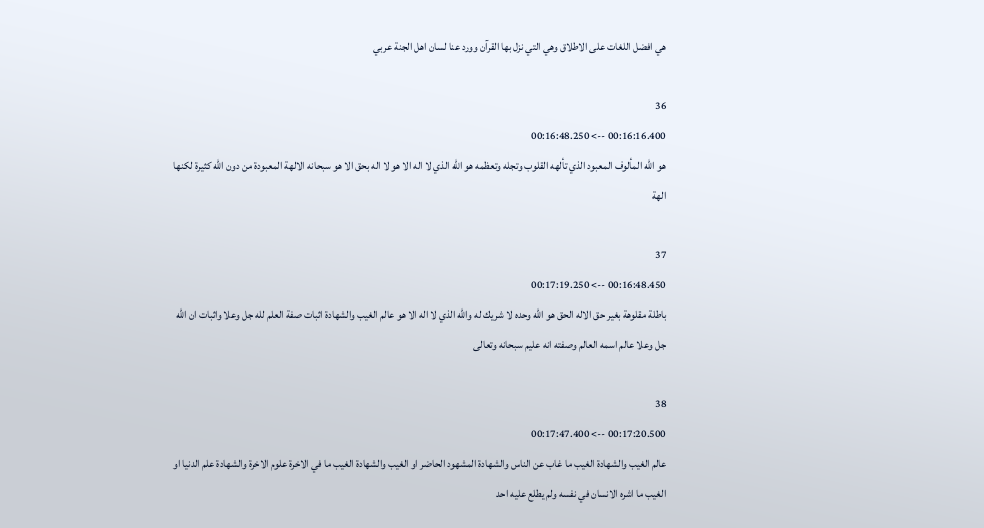هي افضل اللغات على الاطلاق وهي التي نزل بها القرآن وورد عنا لسان اهل الجنة عربي

36
00:16:16.400 --> 00:16:48.250
هو الله المألوف المعبود الذي تألهه القلوب وتجله وتعظمه هو الله الذي لا اله الا هو لا اله بحق الا هو سبحانه الالهة المعبودة من دون الله كثيرة لكنها الهة

37
00:16:48.450 --> 00:17:19.250
باطلة مقلوهة بغير حق الاله الحق هو الله وحده لا شريك له والله الذي لا اله الا هو عالم الغيب والشهادة اثبات صفة العلم لله جل وعلا واثبات ان الله جل وعلا عالم اسمه العالم وصفته انه عليم سبحانه وتعالى

38
00:17:20.500 --> 00:17:47.400
عالم الغيب والشهادة الغيب ما غاب عن الناس والشهادة المشهود الحاضر او الغيب والشهادة الغيب ما في الاخرة علوم الاخرة والشهادة علم الدنيا او الغيب ما اشره الانسان في نفسه ولم يطلع عليه احد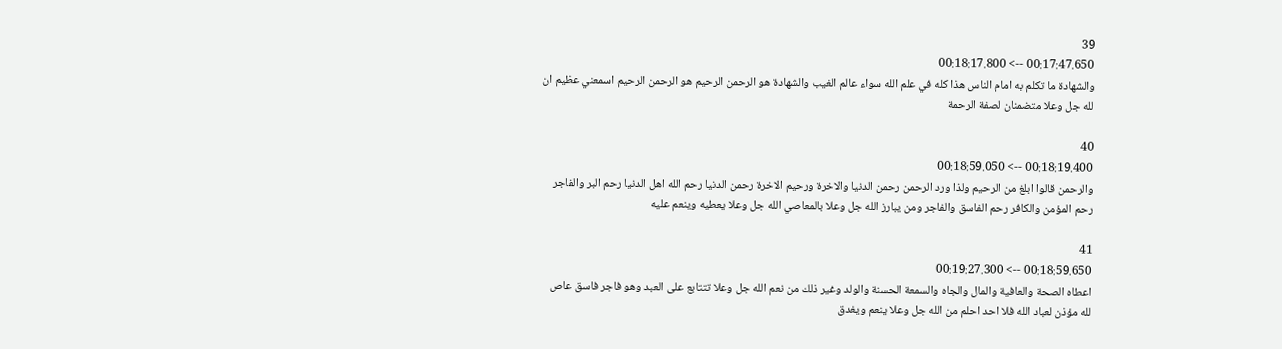39
00:17:47.650 --> 00:18:17.800
والشهادة ما تكلم به امام الناس هذا كله في علم الله سواء عالم الغيب والشهادة هو الرحمن الرحيم هو الرحمن الرحيم اسمعني عظيم ان لله جل وعلا متضمنان لصفة الرحمة

40
00:18:19.400 --> 00:18:59.050
والرحمن قالوا ابلغ من الرحيم ولذا ورد الرحمن رحمن الدنيا والاخرة ورحيم الاخرة رحمن الدنيا رحم الله اهل الدنيا رحم البر والفاجر رحم المؤمن والكافر رحم الفاسق والفاجر ومن يبارز الله جل وعلا بالمعاصي الله جل وعلا يعطيه وينعم عليه

41
00:18:59.650 --> 00:19:27.300
اعطاه الصحة والعافية والمال والجاه والسمعة الحسنة والولد وغير ذلك من نعم الله جل وعلا تتتابع على العبد وهو فاجر فاسق عاص لله مؤذن لعباد الله فلا احد احلم من الله جل وعلا ينعم ويغدق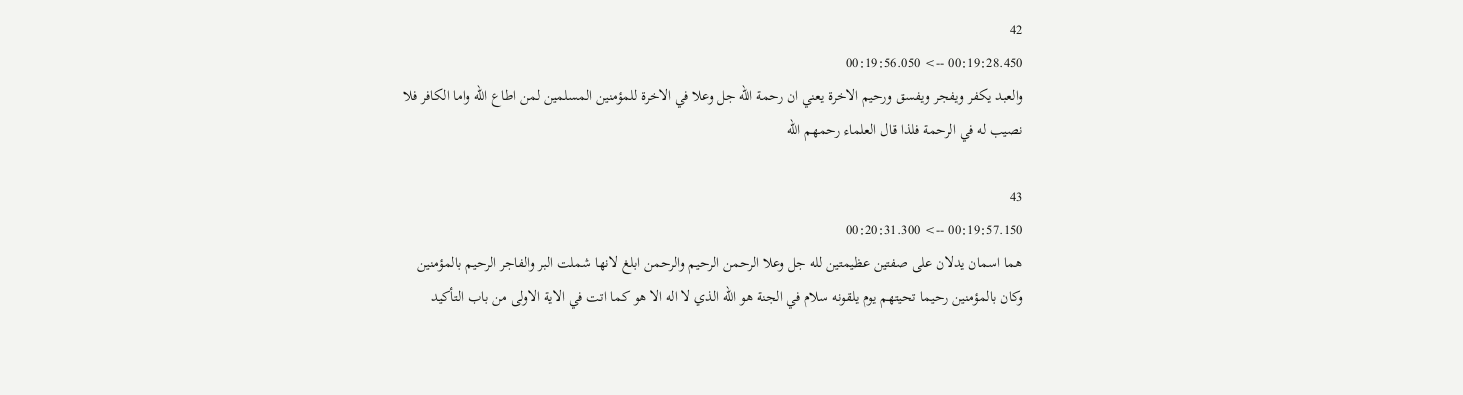42
00:19:28.450 --> 00:19:56.050
والعبد يكفر ويفجر ويفسق ورحيم الاخرة يعني ان رحمة الله جل وعلا في الاخرة للمؤمنين المسلمين لمن اطاع الله واما الكافر فلا نصيب له في الرحمة فلذا قال العلماء رحمهم الله

43
00:19:57.150 --> 00:20:31.300
هما اسمان يدلان على صفتين عظيمتين لله جل وعلا الرحمن الرحيم والرحمن ابلغ لانها شملت البر والفاجر الرحيم بالمؤمنين وكان بالمؤمنين رحيما تحيتهم يوم يلقونه سلام في الجنة هو الله الذي لا اله الا هو كما اتت في الاية الاولى من باب التأكيد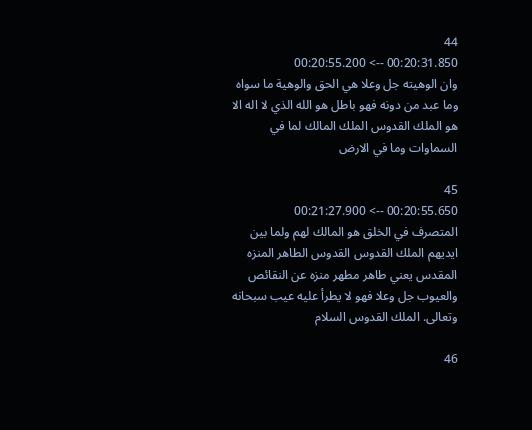44
00:20:31.850 --> 00:20:55.200
وان الوهيته جل وعلا هي الحق والوهية ما سواه وما عبد من دونه فهو باطل هو الله الذي لا اله الا هو الملك القدوس الملك المالك لما في السماوات وما في الارض

45
00:20:55.650 --> 00:21:27.900
المتصرف في الخلق هو المالك لهم ولما بين ايديهم الملك القدوس القدوس الطاهر المنزه المقدس يعني طاهر مطهر منزه عن النقائص والعيوب جل وعلا فهو لا يطرأ عليه عيب سبحانه وتعالى. الملك القدوس السلام

46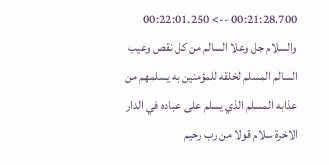00:21:28.700 --> 00:22:01.250
والسلام جل وعلا السالم من كل نقص وعيب السالم المسلم لخلقه للمؤمنين به يسلمهم من عذابه المسلم الذي يسلم على عباده في الدار الاخرة سلام قولا من رب رحيم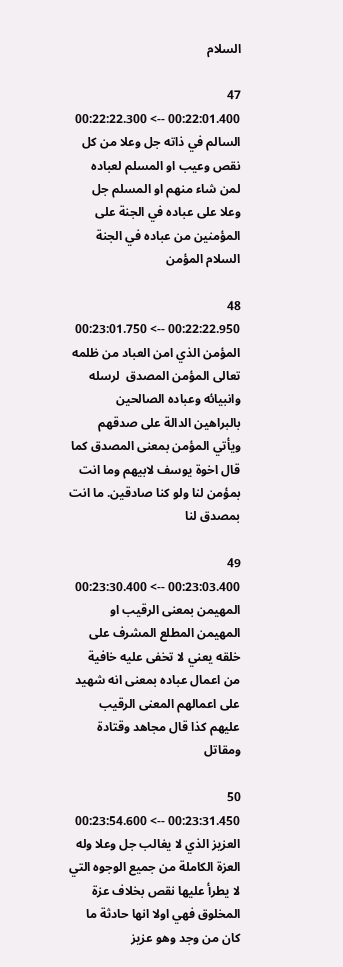السلام

47
00:22:01.400 --> 00:22:22.300
السالم في ذاته جل وعلا من كل نقص وعيب او المسلم لعباده لمن شاء منهم او المسلم جل وعلا على عباده في الجنة على المؤمنين من عباده في الجنة السلام المؤمن

48
00:22:22.950 --> 00:23:01.750
المؤمن الذي امن العباد من ظلمه تعالى المؤمن المصدق  لرسله وانبيائه وعباده الصالحين بالبراهين الدالة على صدقهم ويأتي المؤمن بمعنى المصدق كما قال اخوة يوسف لابيهم وما انت بمؤمن لنا ولو كنا صادقين. ما انت بمصدق لنا

49
00:23:03.400 --> 00:23:30.400
المهيمن بمعنى الرقيب او المهيمن المطلع المشرف على خلقه يعني لا تخفى عليه خافية من اعمال عباده بمعنى انه شهيد على اعمالهم المعنى الرقيب عليهم كذا قال مجاهد وقتادة ومقاتل

50
00:23:31.450 --> 00:23:54.600
العزيز الذي لا يغالب جل وعلا وله العزة الكاملة من جميع الوجوه التي لا يطرأ عليها نقص بخلاف عزة المخلوق فهي اولا انها حادثة ما كان من وجد وهو عزيز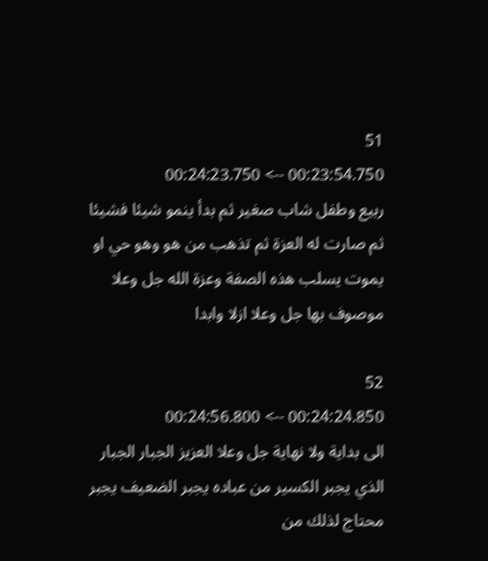51
00:23:54.750 --> 00:24:23.750
ربيع وطفل شاب صغير ثم بدأ ينمو شيئا فشيئا ثم صارت له العزة ثم تذهب من هو وهو حي او يموت يسلب هذه الصفة وعزة الله جل وعلا موصوف بها جل وعلا ازلا وابدا

52
00:24:24.850 --> 00:24:56.800
الى بداية ولا نهاية جل وعلا العزيز الجبار الجبار الذي يجبر الكسير من عباده يجبر الضعيف يجبر محتاج لذلك من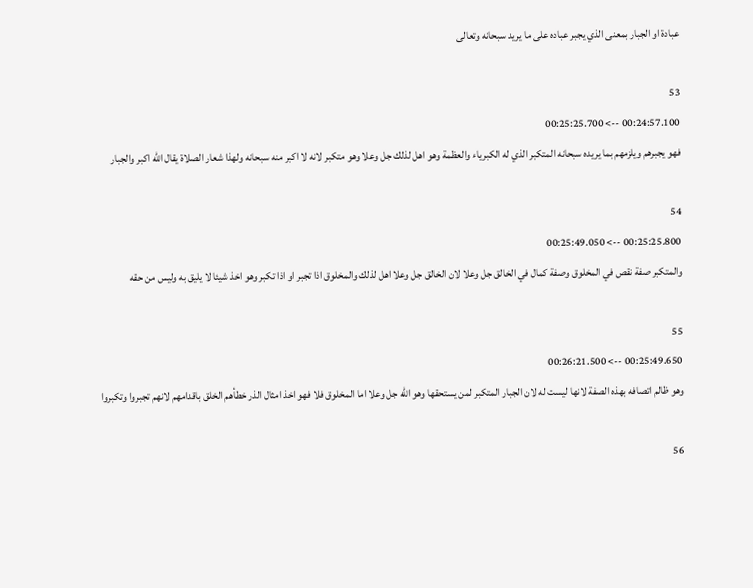عبادة او الجبار بمعنى الذي يجبر عباده على ما يريد سبحانه وتعالى

53
00:24:57.100 --> 00:25:25.700
فهو يجبرهم ويلزمهم بما يريده سبحانه المتكبر الذي له الكبرياء والعظمة وهو اهل لذلك جل وعلا وهو متكبر لانه لا اكبر منه سبحانه ولهذا شعار الصلاة يقال الله اكبر والجبار

54
00:25:25.800 --> 00:25:49.050
والمتكبر صفة نقص في المخلوق وصفة كمال في الخالق جل وعلا لان الخالق جل وعلا اهل لذلك والمخلوق اذا تجبر او اذا تكبر وهو اخذ شيئا لا يليق به وليس من حقه

55
00:25:49.650 --> 00:26:21.500
وهو ظالم اتصافه بهذه الصفة لانها ليست له لان الجبار المتكبر لمن يستحقها وهو الله جل وعلا اما المخلوق فلا فهو اخذ امثال الذر خطأهم الخلق باقدامهم لانهم تجبروا وتكبروا

56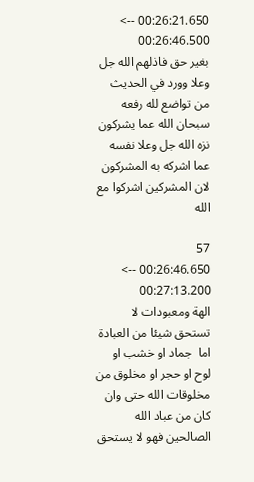00:26:21.650 --> 00:26:46.500
بغير حق فاذلهم الله جل وعلا وورد في الحديث من تواضع لله رفعه سبحان الله عما يشركون نزه الله جل وعلا نفسه عما اشركه به المشركون لان المشركين اشركوا مع الله

57
00:26:46.650 --> 00:27:13.200
الهة ومعبودات لا تستحق شيئا من العبادة اما  جماد او خشب او لوح او حجر او مخلوق من مخلوقات الله حتى وان كان من عباد الله الصالحين فهو لا يستحق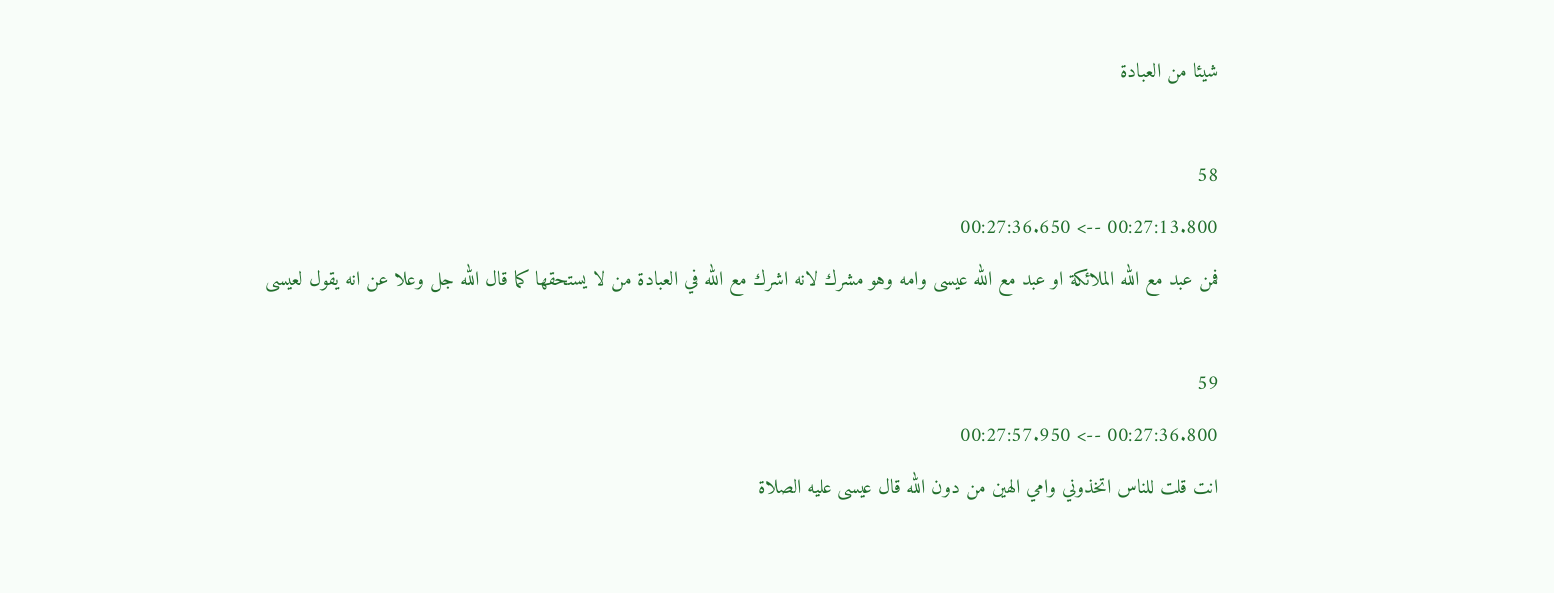شيئا من العبادة

58
00:27:13.800 --> 00:27:36.650
فمن عبد مع الله الملائكة او عبد مع الله عيسى وامه وهو مشرك لانه اشرك مع الله في العبادة من لا يستحقها كما قال الله جل وعلا عن انه يقول لعيسى

59
00:27:36.800 --> 00:27:57.950
انت قلت للناس اتخذوني وامي الهين من دون الله قال عيسى عليه الصلاة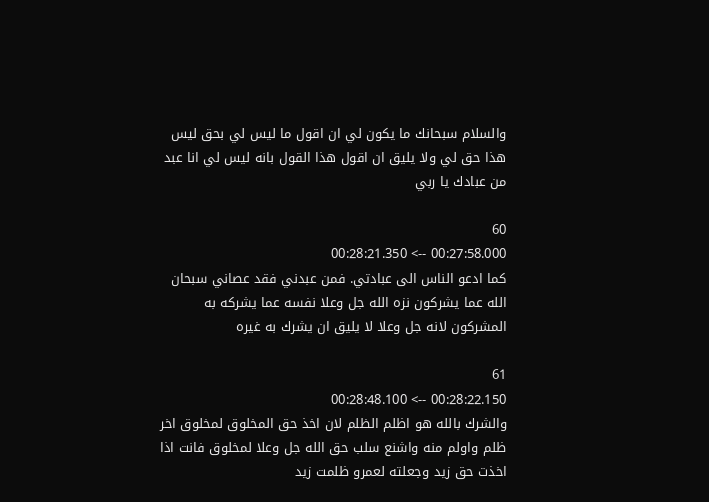والسلام سبحانك ما يكون لي ان اقول ما ليس لي بحق ليس هذا حق لي ولا يليق ان اقول هذا القول بانه ليس لي انا عبد من عبادك يا ربي

60
00:27:58.000 --> 00:28:21.350
كما ادعو الناس الى عبادتي. فمن عبدني فقد عصاني سبحان الله عما يشركون نزه الله جل وعلا نفسه عما يشركه به المشركون لانه جل وعلا لا يليق ان يشرك به غيره

61
00:28:22.150 --> 00:28:48.100
والشرك بالله هو اظلم الظلم لان اخذ حق المخلوق لمخلوق اخر ظلم واولم منه واشنع سلب حق الله جل وعلا لمخلوق فانت اذا اخذت حق زيد وجعلته لعمرو ظلمت زيد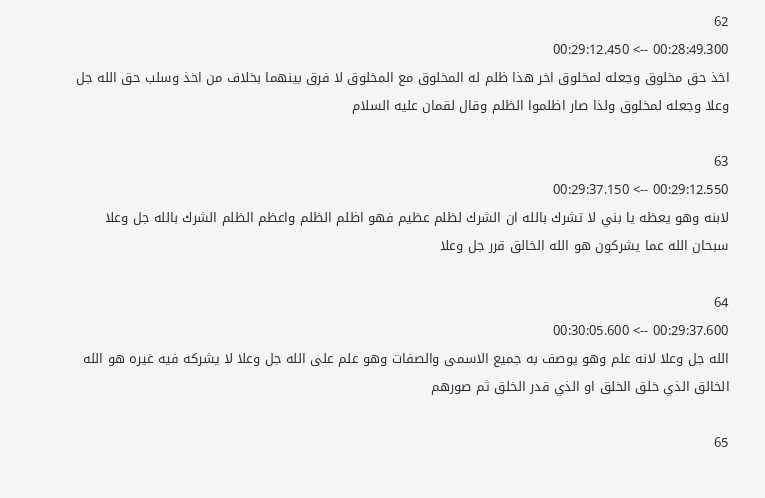62
00:28:49.300 --> 00:29:12.450
اخذ حق مخلوق وجعله لمخلوق اخر هذا ظلم له المخلوق مع المخلوق لا فرق بينهما بخلاف من اخذ وسلب حق الله جل وعلا وجعله لمخلوق ولذا صار اظلموا الظلم وقال لقمان عليه السلام

63
00:29:12.550 --> 00:29:37.150
لابنه وهو يعظه يا بني لا تشرك بالله ان الشرك لظلم عظيم فهو اظلم الظلم واعظم الظلم الشرك بالله جل وعلا سبحان الله عما يشركون هو الله الخالق قرر جل وعلا

64
00:29:37.600 --> 00:30:05.600
الله جل وعلا لانه علم وهو يوصف به جميع الاسمى والصفات وهو علم على الله جل وعلا لا يشركه فيه غيره هو الله الخالق الذي خلق الخلق او الذي قدر الخلق ثم صورهم

65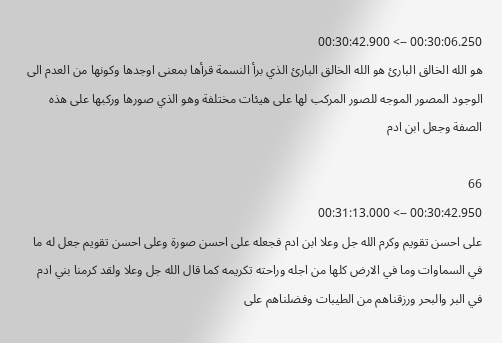00:30:06.250 --> 00:30:42.900
هو الله الخالق البارئ هو الله الخالق البارئ الذي برأ النسمة قرأها بمعنى اوجدها وكونها من العدم الى الوجود المصور الموجه للصور المركب لها على هيئات مختلفة وهو الذي صورها وركبها على هذه الصفة وجعل ابن ادم

66
00:30:42.950 --> 00:31:13.000
على احسن تقويم وكرم الله جل وعلا ابن ادم فجعله على احسن صورة وعلى احسن تقويم جعل له ما في السماوات وما في الارض كلها من اجله وراحته تكريمه كما قال الله جل وعلا ولقد كرمنا بني ادم في البر والبحر ورزقناهم من الطيبات وفضلناهم على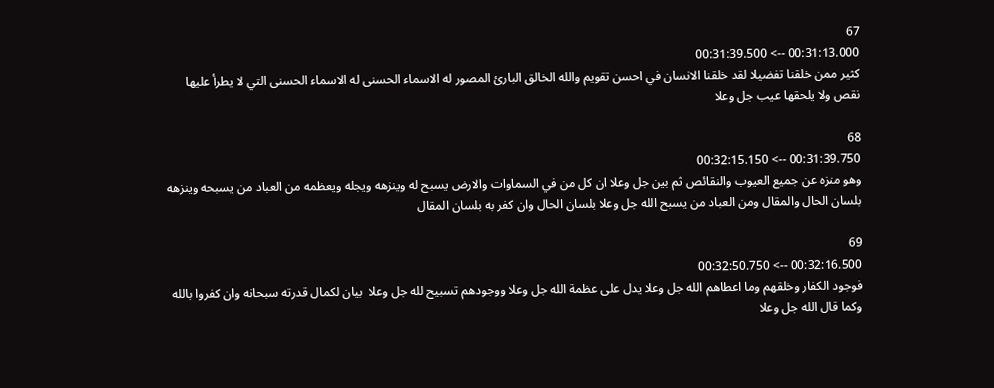67
00:31:13.000 --> 00:31:39.500
كثير ممن خلقنا تفضيلا لقد خلقنا الانسان في احسن تقويم والله الخالق البارئ المصور له الاسماء الحسنى له الاسماء الحسنى التي لا يطرأ عليها نقص ولا يلحقها عيب جل وعلا

68
00:31:39.750 --> 00:32:15.150
وهو منزه عن جميع العيوب والنقائص ثم بين جل وعلا ان كل من في السماوات والارض يسبح له وينزهه ويجله ويعظمه من العباد من يسبحه وينزهه بلسان الحال والمقال ومن العباد من يسبح الله جل وعلا بلسان الحال وان كفر به بلسان المقال

69
00:32:16.500 --> 00:32:50.750
فوجود الكفار وخلقهم وما اعطاهم الله جل وعلا يدل على عظمة الله جل وعلا ووجودهم تسبيح لله جل وعلا  بيان لكمال قدرته سبحانه وان كفروا بالله وكما قال الله جل وعلا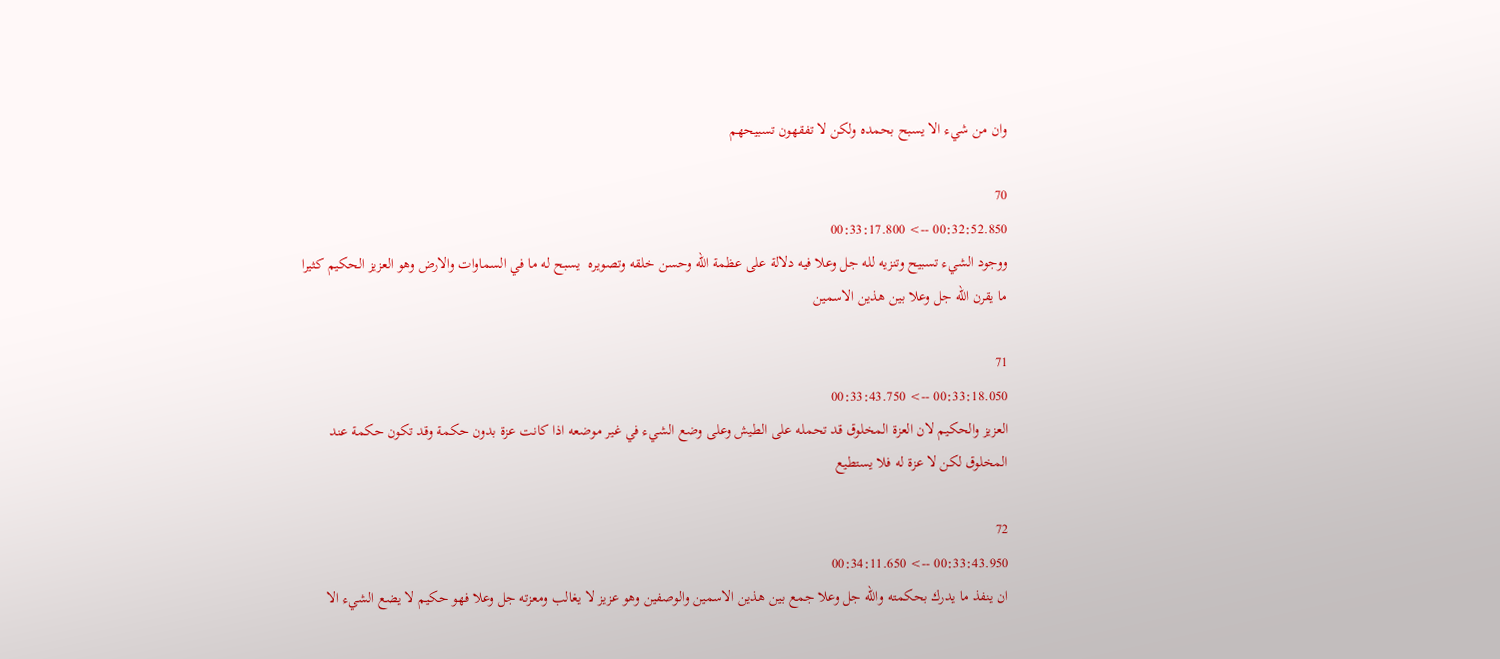وان من شيء الا يسبح بحمده ولكن لا تفقهون تسبيحهم

70
00:32:52.850 --> 00:33:17.800
ووجود الشيء تسبيح وتنزيه لله جل وعلا فيه دلالة على عظمة الله وحسن خلقه وتصويره  يسبح له ما في السماوات والارض وهو العزيز الحكيم كثيرا ما يقرن الله جل وعلا بين هذين الاسمين

71
00:33:18.050 --> 00:33:43.750
العزيز والحكيم لان العزة المخلوق قد تحمله على الطيش وعلى وضع الشيء في غير موضعه اذا كانت عزة بدون حكمة وقد تكون حكمة عند المخلوق لكن لا عزة له فلا يستطيع

72
00:33:43.950 --> 00:34:11.650
ان ينفذ ما يدرك بحكمته والله جل وعلا جمع بين هذين الاسمين والوصفين وهو عزيز لا يغالب ومعزته جل وعلا فهو حكيم لا يضع الشيء الا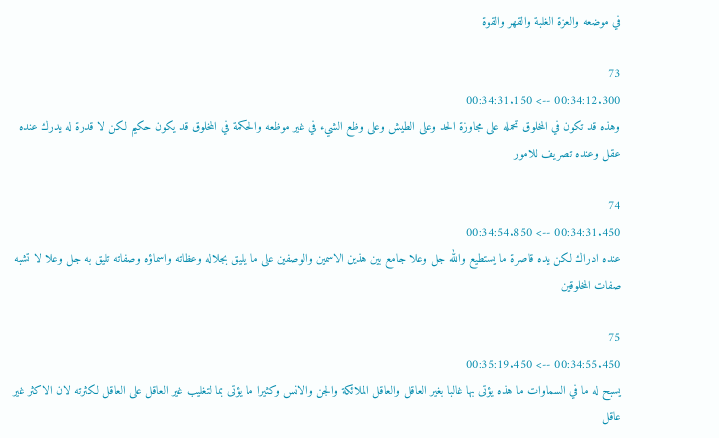في موضعه والعزة الغلبة والقهر والقوة

73
00:34:12.300 --> 00:34:31.150
وهذه قد تكون في المخلوق تحمله على مجاوزة الحد وعلى الطيش وعلى وظع الشيء في غير موظعه والحكمة في المخلوق قد يكون حكيم لكن لا قدرة له يدرك عنده عقل وعنده تصريف للامور

74
00:34:31.450 --> 00:34:54.850
عنده ادراك لكن يده قاصرة ما يستطيع والله جل وعلا جامع بين هذين الاسمين والوصفين على ما يليق بجلاله وعظاته واسماؤه وصفاته تليق به جل وعلا لا تشبه صفات المخلوقين

75
00:34:55.450 --> 00:35:19.450
يسبح له ما في السماوات ما هذه يؤتى بها غالبا بغير العاقل والعاقل الملائكة والجن والانس وكثيرا ما يؤتى بما لتغليب غير العاقل على العاقل لكثرته لان الاكثر غير عاقل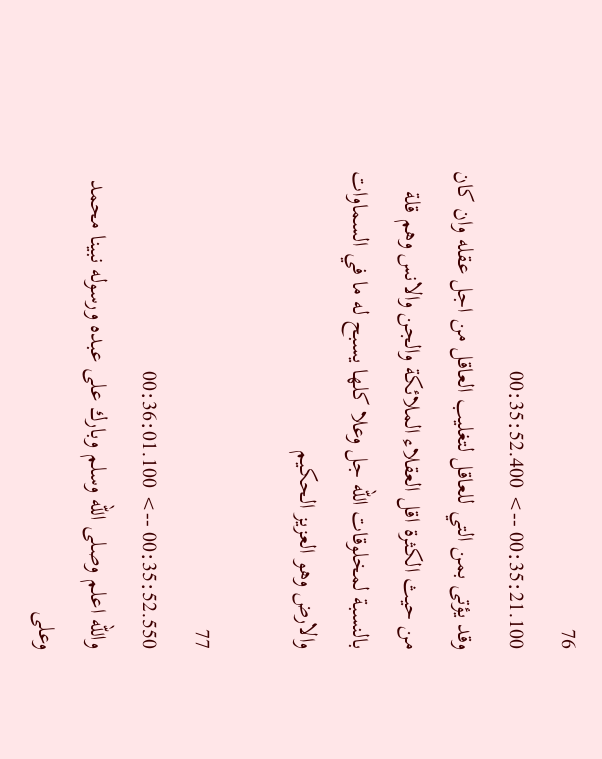76
00:35:21.100 --> 00:35:52.400
وقد يؤتى بمن التي للعاقل لتغليب العاقل من اجل عقله وان كان من حيث الكثرة اقل العقلاء الملائكة والجن والانس وهم قلة بالنسبة لمخلوقات الله جل وعلا كلها يسبح له ما في السماوات والارض وهو العزيز الحكيم

77
00:35:52.550 --> 00:36:01.100
والله اعلم وصلى الله وسلم وبارك على عبده ورسوله نبينا محمد وعلى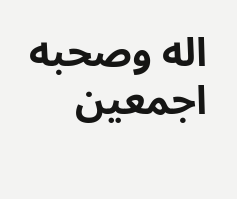اله وصحبه اجمعين